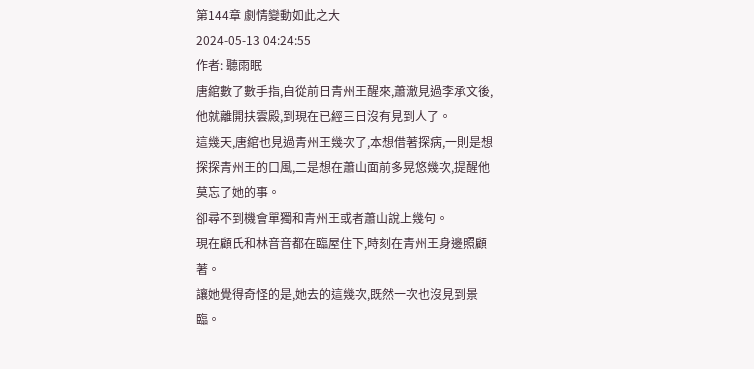第144章 劇情變動如此之大
2024-05-13 04:24:55
作者: 聽雨眠
唐綰數了數手指,自從前日青州王醒來,蕭澈見過李承文後,他就離開扶雲殿,到現在已經三日沒有見到人了。
這幾天,唐綰也見過青州王幾次了,本想借著探病,一則是想探探青州王的口風,二是想在蕭山面前多晃悠幾次,提醒他莫忘了她的事。
卻尋不到機會單獨和青州王或者蕭山說上幾句。
現在顧氏和林音音都在臨屋住下,時刻在青州王身邊照顧著。
讓她覺得奇怪的是,她去的這幾次,既然一次也沒見到景臨。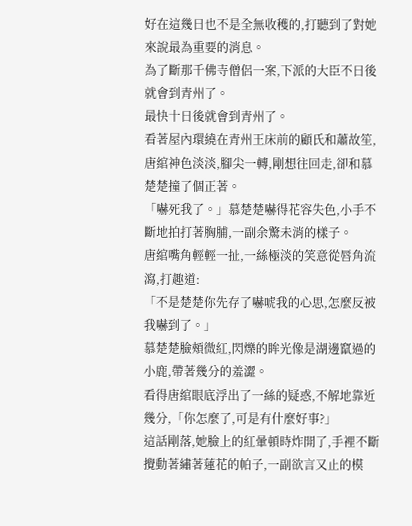好在這幾日也不是全無收穫的,打聽到了對她來說最為重要的消息。
為了斷那千佛寺僧侶一案,下派的大臣不日後就會到青州了。
最快十日後就會到青州了。
看著屋內環繞在青州王床前的顧氏和蕭故笙,唐綰神色淡淡,腳尖一轉,剛想往回走,卻和慕楚楚撞了個正著。
「嚇死我了。」慕楚楚嚇得花容失色,小手不斷地拍打著胸脯,一副余驚未消的樣子。
唐綰嘴角輕輕一扯,一絲極淡的笑意從唇角流瀉,打趣道:
「不是楚楚你先存了嚇唬我的心思,怎麼反被我嚇到了。」
慕楚楚臉頰微紅,閃爍的眸光像是湖邊竄過的小鹿,帶著幾分的羞澀。
看得唐綰眼底浮出了一絲的疑惑,不解地靠近幾分,「你怎麼了,可是有什麼好事?」
這話剛落,她臉上的紅暈頓時炸開了,手裡不斷攪動著繡著蓮花的帕子,一副欲言又止的模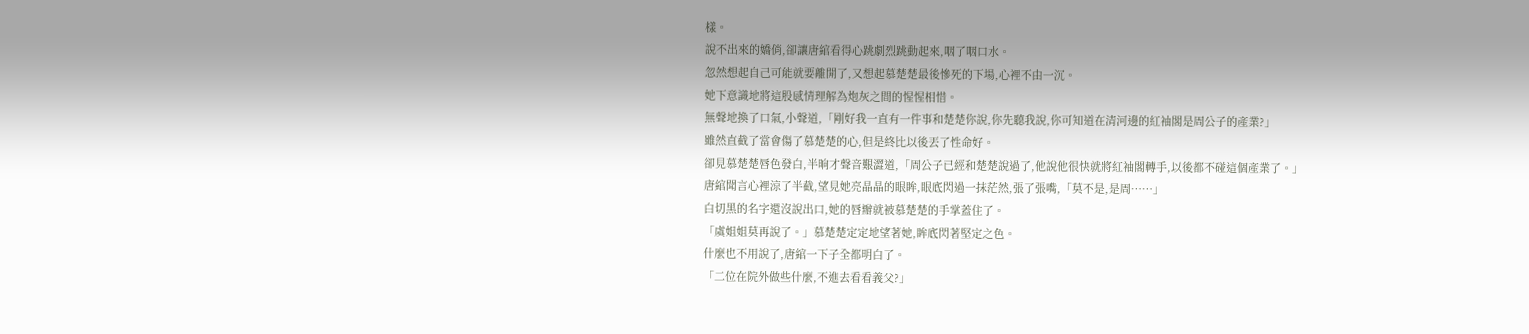樣。
說不出來的嬌俏,卻讓唐綰看得心跳劇烈跳動起來,咽了咽口水。
忽然想起自己可能就要離開了,又想起慕楚楚最後慘死的下場,心裡不由一沉。
她下意識地將這股感情理解為炮灰之間的惺惺相惜。
無聲地換了口氣,小聲道,「剛好我一直有一件事和楚楚你說,你先聽我說,你可知道在清河邊的紅袖閣是周公子的產業?」
雖然直截了當會傷了慕楚楚的心,但是終比以後丟了性命好。
卻見慕楚楚唇色發白,半晌才聲音艱澀道,「周公子已經和楚楚說過了,他說他很快就將紅袖閣轉手,以後都不碰這個產業了。」
唐綰聞言心裡涼了半截,望見她亮晶晶的眼眸,眼底閃過一抹茫然,張了張嘴,「莫不是,是周……」
白切黑的名字還沒說出口,她的唇瓣就被慕楚楚的手掌蓋住了。
「虞姐姐莫再說了。」慕楚楚定定地望著她,眸底閃著堅定之色。
什麼也不用說了,唐綰一下子全都明白了。
「二位在院外做些什麼,不進去看看義父?」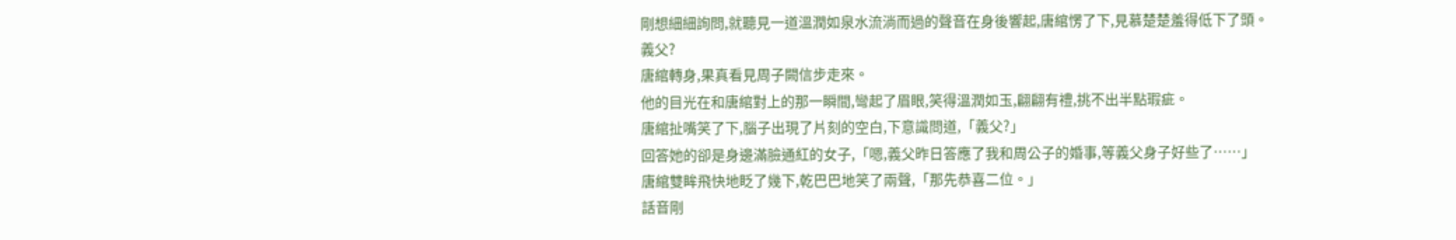剛想細細詢問,就聽見一道溫潤如泉水流淌而過的聲音在身後響起,唐綰愣了下,見慕楚楚羞得低下了頭。
義父?
唐綰轉身,果真看見周子闕信步走來。
他的目光在和唐綰對上的那一瞬間,彎起了眉眼,笑得溫潤如玉,翩翩有禮,挑不出半點瑕疵。
唐綰扯嘴笑了下,腦子出現了片刻的空白,下意識問道,「義父?」
回答她的卻是身邊滿臉通紅的女子,「嗯,義父昨日答應了我和周公子的婚事,等義父身子好些了……」
唐綰雙眸飛快地眨了幾下,乾巴巴地笑了兩聲,「那先恭喜二位。」
話音剛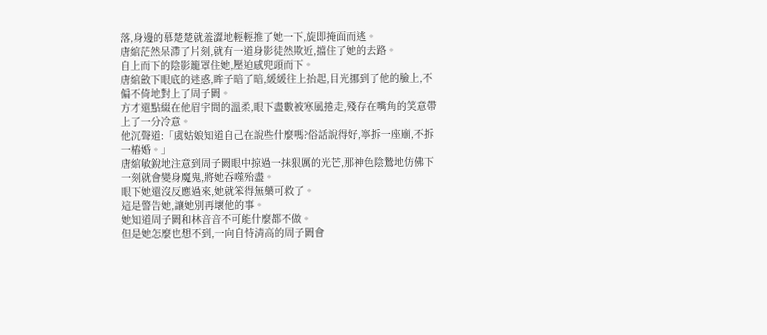落,身邊的慕楚楚就羞澀地輕輕推了她一下,旋即掩面而逃。
唐綰茫然呆滯了片刻,就有一道身影徒然欺近,擋住了她的去路。
自上而下的陰影籠罩住她,壓迫感兜頭而下。
唐綰斂下眼底的迷惑,眸子暗了暗,緩緩往上抬起,目光挪到了他的臉上,不偏不倚地對上了周子闕。
方才還點綴在他眉宇間的溫柔,眼下盡數被寒風捲走,殘存在嘴角的笑意帶上了一分冷意。
他沉聲道:「虞姑娘知道自己在說些什麼嗎?俗話說得好,寧拆一座廟,不拆一樁婚。」
唐綰敏銳地注意到周子闕眼中掠過一抹狠厲的光芒,那神色陰鷙地仿佛下一刻就會變身魔鬼,將她吞噬殆盡。
眼下她還沒反應過來,她就笨得無藥可救了。
這是警告她,讓她別再壞他的事。
她知道周子闕和林音音不可能什麼都不做。
但是她怎麼也想不到,一向自恃清高的周子闕會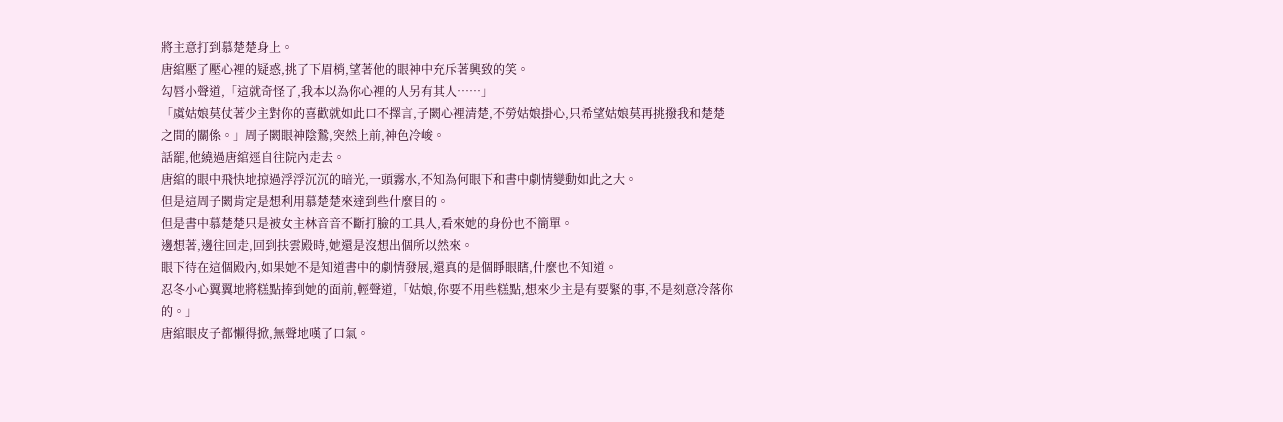將主意打到慕楚楚身上。
唐綰壓了壓心裡的疑惑,挑了下眉梢,望著他的眼神中充斥著興致的笑。
勾唇小聲道,「這就奇怪了,我本以為你心裡的人另有其人……」
「虞姑娘莫仗著少主對你的喜歡就如此口不擇言,子闕心裡清楚,不勞姑娘掛心,只希望姑娘莫再挑撥我和楚楚之間的關係。」周子闕眼神陰鷙,突然上前,神色冷峻。
話罷,他繞過唐綰逕自往院內走去。
唐綰的眼中飛快地掠過浮浮沉沉的暗光,一頭霧水,不知為何眼下和書中劇情變動如此之大。
但是這周子闕肯定是想利用慕楚楚來達到些什麼目的。
但是書中慕楚楚只是被女主林音音不斷打臉的工具人,看來她的身份也不簡單。
邊想著,邊往回走,回到扶雲殿時,她還是沒想出個所以然來。
眼下待在這個殿內,如果她不是知道書中的劇情發展,還真的是個睜眼瞎,什麼也不知道。
忍冬小心翼翼地將糕點捧到她的面前,輕聲道,「姑娘,你要不用些糕點,想來少主是有要緊的事,不是刻意冷落你的。」
唐綰眼皮子都懶得掀,無聲地嘆了口氣。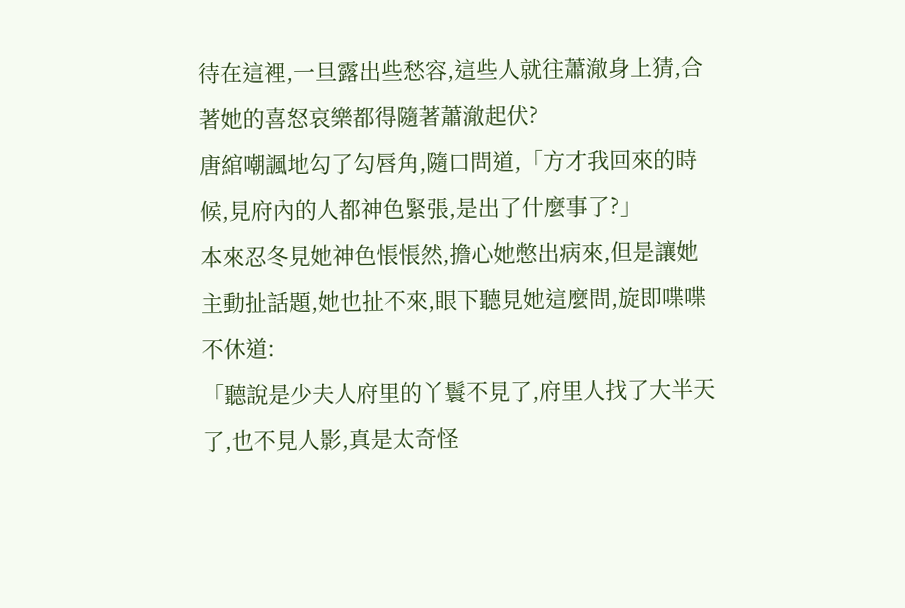待在這裡,一旦露出些愁容,這些人就往蕭澈身上猜,合著她的喜怒哀樂都得隨著蕭澈起伏?
唐綰嘲諷地勾了勾唇角,隨口問道,「方才我回來的時候,見府內的人都神色緊張,是出了什麼事了?」
本來忍冬見她神色悵悵然,擔心她憋出病來,但是讓她主動扯話題,她也扯不來,眼下聽見她這麼問,旋即喋喋不休道:
「聽說是少夫人府里的丫鬟不見了,府里人找了大半天了,也不見人影,真是太奇怪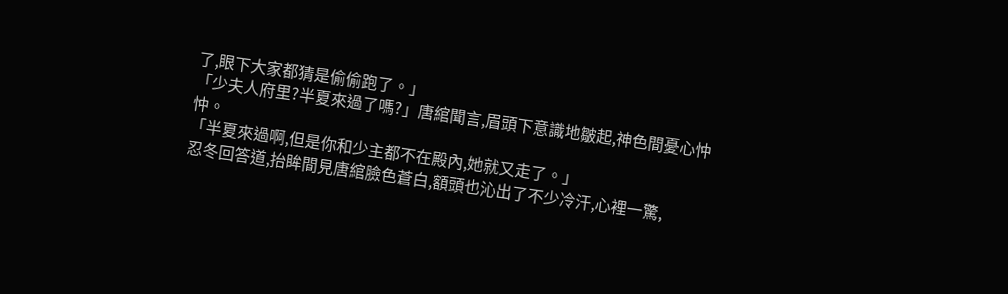了,眼下大家都猜是偷偷跑了。」
「少夫人府里?半夏來過了嗎?」唐綰聞言,眉頭下意識地皺起,神色間憂心忡忡。
「半夏來過啊,但是你和少主都不在殿內,她就又走了。」
忍冬回答道,抬眸間見唐綰臉色蒼白,額頭也沁出了不少冷汗,心裡一驚,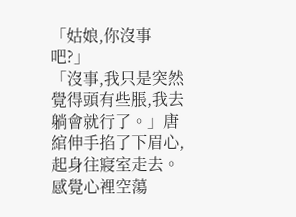「姑娘,你沒事吧?」
「沒事,我只是突然覺得頭有些脹,我去躺會就行了。」唐綰伸手掐了下眉心,起身往寢室走去。
感覺心裡空蕩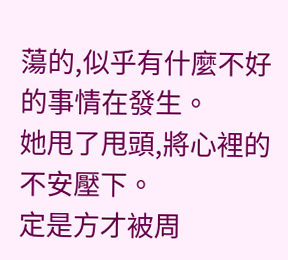蕩的,似乎有什麼不好的事情在發生。
她甩了甩頭,將心裡的不安壓下。
定是方才被周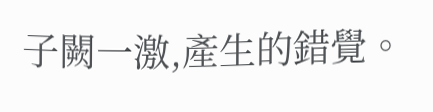子闕一激,產生的錯覺。